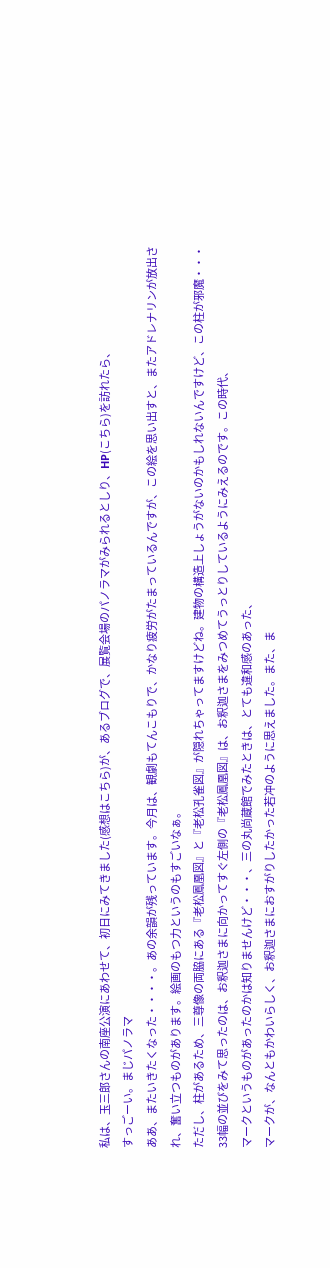私は、玉三郎さんの南座公演にあわせて、初日にみてきました(感想はこちら)が、あるブログで、展覧会場のパノラマがみられるとしり、HP(こちら)を訪れたら、
すっごーい。まじパノラマ
ああ、またいきたくなった・・・・。あの余韻が残っています。今月は、観劇もてんこもりで、かなり疲労がたまっているんですが、この絵を思い出すと、またアドレナリンが放出され、奮い立つものがあります。絵画のもつ力というのもすごいなぁ。
ただし、柱があるため、三尊像の両脇にある『老松鳳凰図』と『老松孔雀図』が隠れちゃってますけどね。建物の構造上しょうがないのかもしれないんですけど、この柱が邪魔・・・
33幅の並びをみて思ったのは、お釈迦さまに向かってすぐ左側の『老松鳳凰図』は、お釈迦さまをみつめてうっとりしているようにみえるのです。この時代、
マークというものがあったのかは知りませんけど・・・、三の丸尚蔵館でみたときは、とても違和感のあった、
マークが、なんともかわいらしく、お釈迦さまにおすがりしたかった若冲のように思えました。また、ま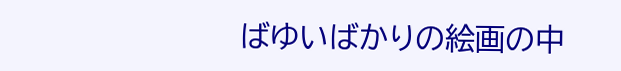ばゆいばかりの絵画の中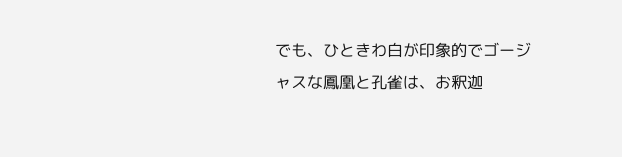でも、ひときわ白が印象的でゴージャスな鳳凰と孔雀は、お釈迦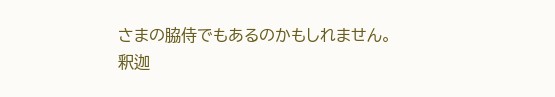さまの脇侍でもあるのかもしれません。
釈迦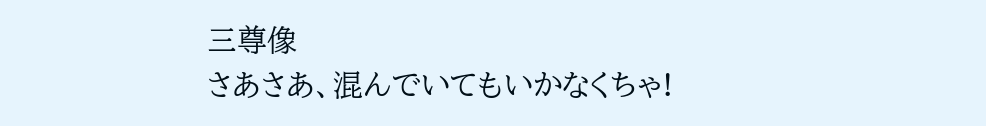三尊像
さあさあ、混んでいてもいかなくちゃ!